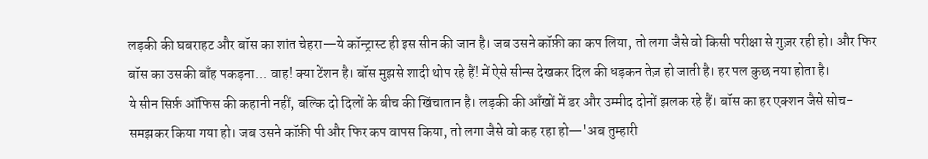लड़की की घबराहट और बॉस का शांत चेहरा—ये कॉन्ट्रास्ट ही इस सीन की जान है। जब उसने कॉफ़ी का कप लिया, तो लगा जैसे वो किसी परीक्षा से गुज़र रही हो। और फिर बॉस का उसकी बाँह पकड़ना... वाह! क्या टेंशन है। बॉस मुझसे शादी थोप रहे हैं! में ऐसे सीन्स देखकर दिल की धड़कन तेज़ हो जाती है। हर पल कुछ नया होता है।
ये सीन सिर्फ़ ऑफिस की कहानी नहीं, बल्कि दो दिलों के बीच की खिंचातान है। लड़की की आँखों में डर और उम्मीद दोनों झलक रहे हैं। बॉस का हर एक्शन जैसे सोच-समझकर किया गया हो। जब उसने कॉफ़ी पी और फिर कप वापस किया, तो लगा जैसे वो कह रहा हो—'अब तुम्हारी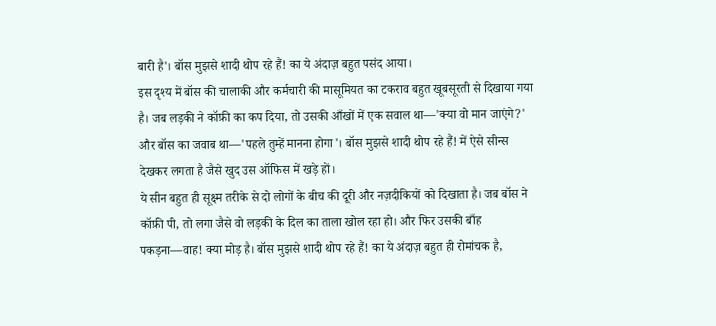बारी है'। बॉस मुझसे शादी थोप रहे हैं! का ये अंदाज़ बहुत पसंद आया।
इस दृश्य में बॉस की चालाकी और कर्मचारी की मासूमियत का टकराव बहुत खूबसूरती से दिखाया गया है। जब लड़की ने कॉफ़ी का कप दिया, तो उसकी आँखों में एक सवाल था—'क्या वो मान जाएंगे?' और बॉस का जवाब था—'पहले तुम्हें मानना होगा'। बॉस मुझसे शादी थोप रहे हैं! में ऐसे सीन्स देखकर लगता है जैसे खुद उस ऑफिस में खड़े हों।
ये सीन बहुत ही सूक्ष्म तरीके से दो लोगों के बीच की दूरी और नज़दीकियों को दिखाता है। जब बॉस ने कॉफ़ी पी, तो लगा जैसे वो लड़की के दिल का ताला खोल रहा हो। और फिर उसकी बाँह पकड़ना—वाह! क्या मोड़ है। बॉस मुझसे शादी थोप रहे हैं! का ये अंदाज़ बहुत ही रोमांचक है,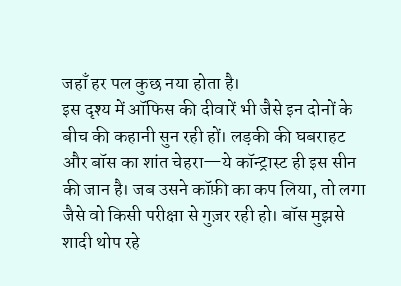जहाँ हर पल कुछ नया होता है।
इस दृश्य में ऑफिस की दीवारें भी जैसे इन दोनों के बीच की कहानी सुन रही हों। लड़की की घबराहट और बॉस का शांत चेहरा—ये कॉन्ट्रास्ट ही इस सीन की जान है। जब उसने कॉफ़ी का कप लिया, तो लगा जैसे वो किसी परीक्षा से गुज़र रही हो। बॉस मुझसे शादी थोप रहे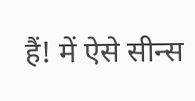हैं! में ऐसे सीन्स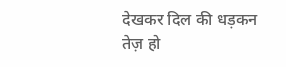देखकर दिल की धड़कन तेज़ हो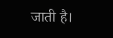जाती है।